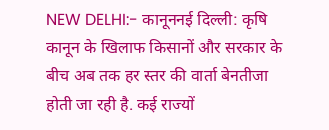NEW DELHI:- कानूननई दिल्ली: कृषि कानून के खिलाफ किसानों और सरकार के बीच अब तक हर स्तर की वार्ता बेनतीजा होती जा रही है. कई राज्यों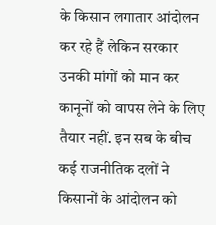के किसान लगातार आंदोलन कर रहे हैं लेकिन सरकार उनकी मांगों को मान कर कानूनों को वापस लेने के लिए तैयार नहीं. इन सब के बीच कई राजनीतिक दलों ने किसानों के आंदोलन को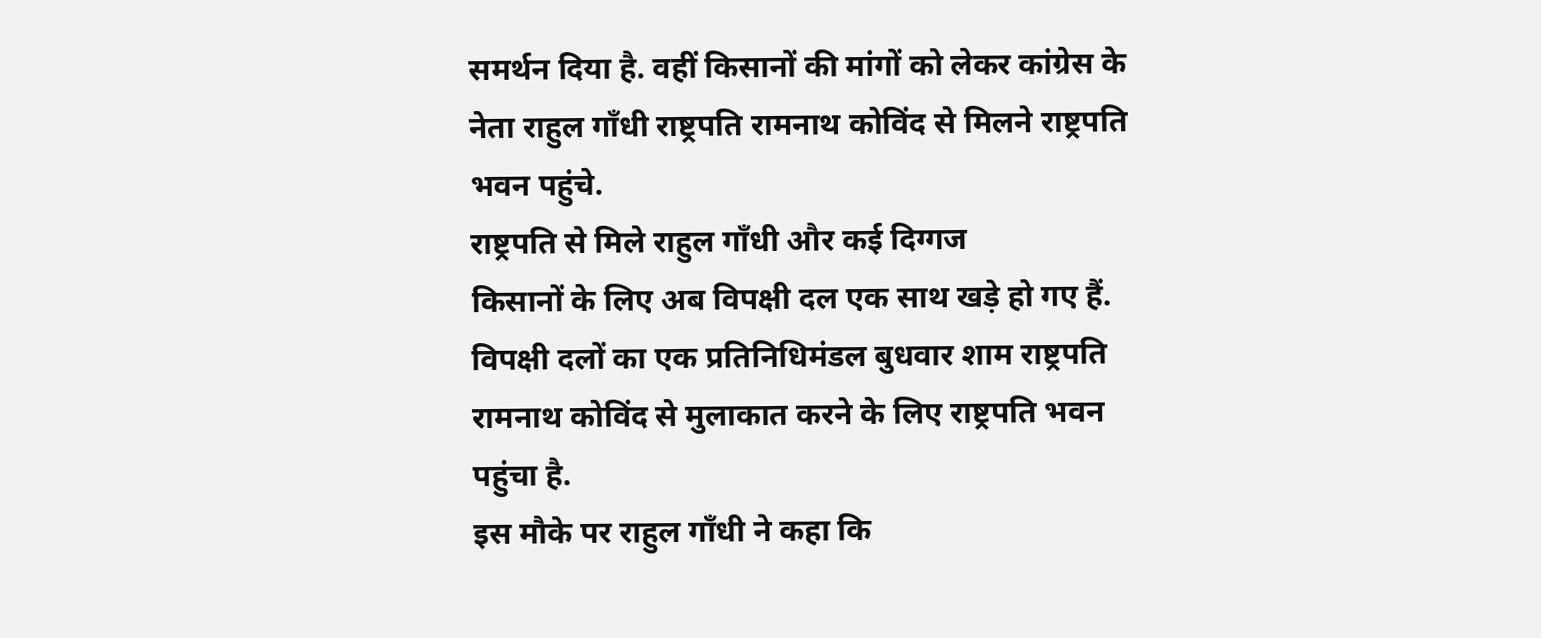समर्थन दिया है. वहीं किसानों की मांगों को लेकर कांग्रेस के नेता राहुल गाँधी राष्ट्रपति रामनाथ कोविंद से मिलने राष्ट्रपति भवन पहुंचे.
राष्ट्रपति से मिले राहुल गाँधी और कई दिग्गज
किसानों के लिए अब विपक्षी दल एक साथ खड़े हो गए हैं. विपक्षी दलों का एक प्रतिनिधिमंडल बुधवार शाम राष्ट्रपति रामनाथ कोविंद से मुलाकात करने के लिए राष्ट्रपति भवन पहुंचा है.
इस मौके पर राहुल गाँधी ने कहा कि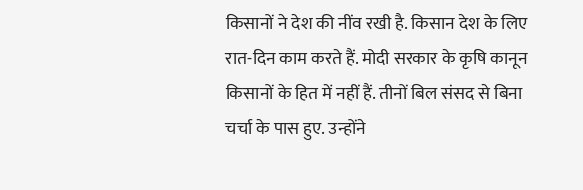किसानों ने देश की नींव रखी है. किसान देश के लिए रात-दिन काम करते हैं. मोदी सरकार के कृषि कानून किसानों के हित में नहीं हैं. तीनों बिल संसद से बिना चर्चा के पास हुए. उन्होंने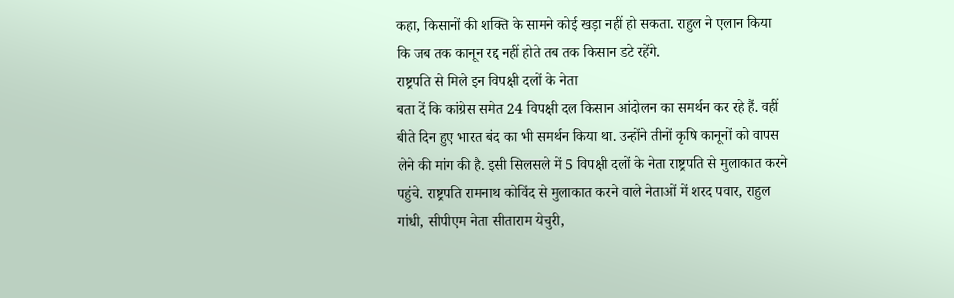कहा, किसानों की शक्ति के सामने कोई खड़ा नहीं हो सकता. राहुल ने एलान किया कि जब तक कानून रद्द नहीं होते तब तक किसान डटे रहेंगे.
राष्ट्रपति से मिले इन विपक्षी दलों के नेता
बता दें कि कांग्रेस समेत 24 विपक्षी दल किसान आंदोलन का समर्थन कर रहे हैं. वहीं बीते दिन हुए भारत बंद का भी समर्थन किया था. उन्होंने तीनों कृषि कानूनों को वापस लेने की मांग की है. इसी सिलसले में 5 विपक्षी दलों के नेता राष्ट्रपति से मुलाकात करने पहुंचे. राष्ट्रपति रामनाथ कोविंद से मुलाकात करने वाले नेताओं में शरद पवार, राहुल गांधी, सीपीएम नेता सीताराम येचुरी,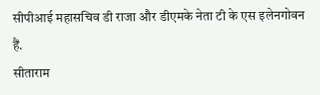सीपीआई महासचिव डी राजा और डीएमके नेता टी के एस इलेनगोवन हैं.
सीताराम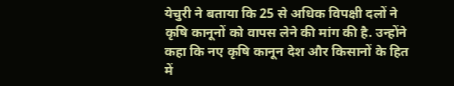येचुरी ने बताया कि 25 से अधिक विपक्षी दलों ने कृषि कानूनों को वापस लेने की मांग की है. उन्होंने कहा कि नए कृषि कानून देश और किसानों के हित में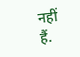नहीं हैं.